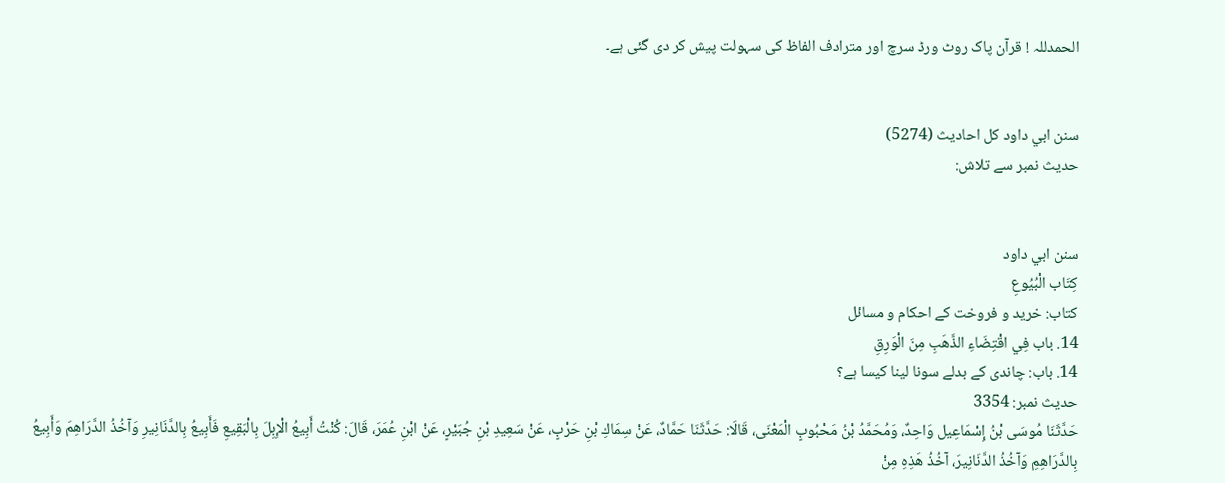الحمدللہ ! قرآن پاک روٹ ورڈ سرچ اور مترادف الفاظ کی سہولت پیش کر دی گئی ہے۔


سنن ابي داود کل احادیث (5274)
حدیث نمبر سے تلاش:


سنن ابي داود
كِتَاب الْبُيُوعِ
کتاب: خرید و فروخت کے احکام و مسائل
14. باب فِي اقْتِضَاءِ الذَّهَبِ مِنَ الْوَرِقِ
14. باب: چاندی کے بدلے سونا لینا کیسا ہے؟
حدیث نمبر: 3354
حَدَّثَنَا مُوسَى بْنُ إِسْمَاعِيل وَاحِدٌ، وَمُحَمَّدُ بْنُ مَحْبُوبٍ الْمَعْنَى، قَالَا: حَدَّثَنَا حَمَّادٌ، عَنْ سِمَاكِ بْنِ حَرْبٍ، عَنْ سَعِيدِ بْنِ جُبَيْرٍ، عَنْ ابْنِ عُمَرَ، قَالَ: كُنْتُ أَبِيعُ الْإِبِلَ بِالْبَقِيعِ فَأَبِيعُ بِالدَّنَانِيرِ وَآخُذُ الدَّرَاهِمَ وَأَبِيعُ بِالدَّرَاهِمِ وَآخُذُ الدَّنَانِيرَ، آخُذُ هَذِهِ مِنْ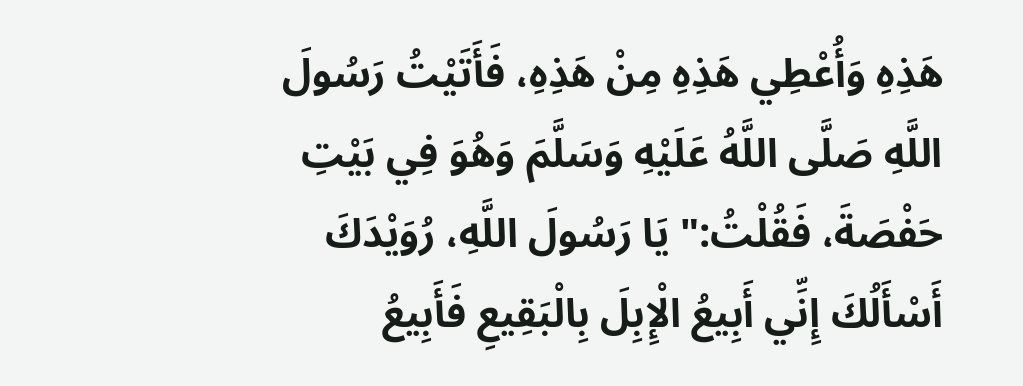هَذِهِ وَأُعْطِي هَذِهِ مِنْ هَذِهِ، فَأَتَيْتُ رَسُولَ اللَّهِ صَلَّى اللَّهُ عَلَيْهِ وَسَلَّمَ وَهُوَ فِي بَيْتِ حَفْصَةَ، فَقُلْتُ:" يَا رَسُولَ اللَّهِ، رُوَيْدَكَ أَسْأَلُكَ إِنِّي أَبِيعُ الْإِبِلَ بِالْبَقِيعِ فَأَبِيعُ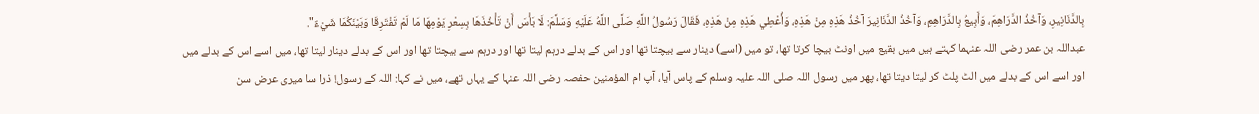بِالدَّنَانِيرِ، وَآخُذُ الدَّرَاهِمَ، وَأَبِيعُ بِالدَّرَاهِمِ، وَآخُذُ الدَّنَانِيرَ آخُذُ هَذِهِ مِنْ هَذِهِ، وَأُعْطِي هَذِهِ مِنْ هَذِهِ، فَقَالَ رَسُولُ اللَّهِ صَلَّى اللَّهُ عَلَيْهِ وَسَلَّمَ: لَا بَأْسَ أَنْ تَأْخُذَهَا بِسِعْرِ يَوْمِهَا مَا لَمْ تَفْتَرِقَا وَبَيْنَكُمَا شَيْءٌ".
عبداللہ بن عمر رضی اللہ عنہما کہتے ہیں میں بقیع میں اونٹ بیچا کرتا تھا، تو میں (اسے) دینار سے بیچتا تھا اور اس کے بدلے درہم لیتا تھا اور درہم سے بیچتا تھا اور اس کے بدلے دینار لیتا تھا، میں اسے اس کے بدلے میں اور اسے اس کے بدلے میں الٹ پلٹ کر لیتا دیتا تھا، پھر میں رسول اللہ صلی اللہ علیہ وسلم کے پاس آیا، آپ ام المؤمنین حفصہ رضی اللہ عنہا کے یہاں تھے، میں نے کہا: اللہ کے رسول! ذرا سا میری عرض سن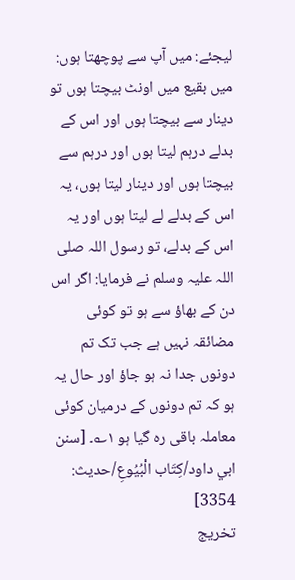لیجئے: میں آپ سے پوچھتا ہوں: میں بقیع میں اونٹ بیچتا ہوں تو دینار سے بیچتا ہوں اور اس کے بدلے درہم لیتا ہوں اور درہم سے بیچتا ہوں اور دینار لیتا ہوں، یہ اس کے بدلے لے لیتا ہوں اور یہ اس کے بدلے، تو رسول اللہ صلی اللہ علیہ وسلم نے فرمایا: اگر اس دن کے بھاؤ سے ہو تو کوئی مضائقہ نہیں ہے جب تک تم دونوں جدا نہ ہو جاؤ اور حال یہ ہو کہ تم دونوں کے درمیان کوئی معاملہ باقی رہ گیا ہو ۱؎۔ [سنن ابي داود/كِتَاب الْبُيُوعِ/حدیث: 3354]
تخریج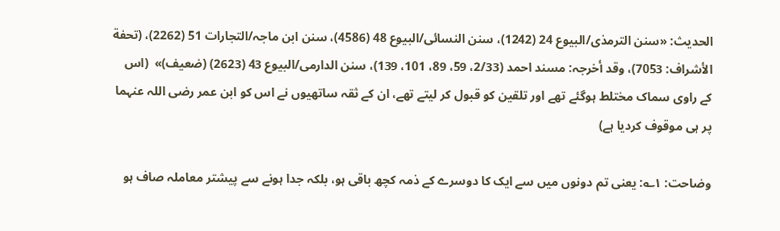الحدیث: «سنن الترمذی/البیوع 24 (1242)، سنن النسائی/البیوع 48 (4586)، سنن ابن ماجہ/التجارات 51 (2262)، (تحفة الأشراف: 7053)، وقد أخرجہ: مسند احمد (2/33، 59، 89، 101، 139)، سنن الدارمی/البیوع 43 (2623) (ضعیف)»  (اس کے راوی سماک مختلط ہوگئے تھے اور تلقین کو قبول کر لیتے تھے، ان کے ثقہ ساتھیوں نے اس کو ابن عمر رضی اللہ عنہما پر ہی موقوف کردیا ہے)

وضاحت: ۱؎: یعنی تم دونوں میں سے ایک کا دوسرے کے ذمہ کچھ باقی ہو، بلکہ جدا ہونے سے پیشتر معاملہ صاف ہو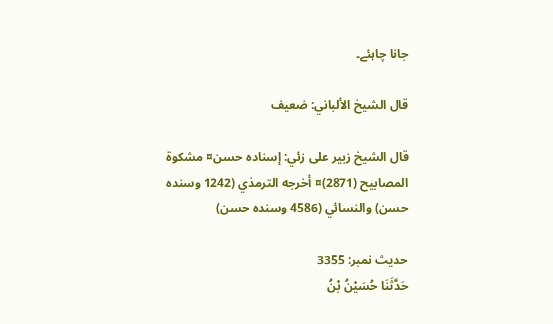جانا چاہئے۔

قال الشيخ الألباني: ضعيف

قال الشيخ زبير على زئي: إسناده حسن¤ مشكوة المصابيح (2871)¤ أخرجه الترمذي (1242 وسنده حسن) والنسائي (4586 وسنده حسن)

حدیث نمبر: 3355
حَدَّثَنَا حُسَيْنُ بْنُ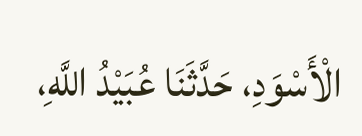الْأَسْوَدِ، حَدَّثَنَا عُبَيْدُ اللَّهِ،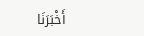أَخْبَرَنَا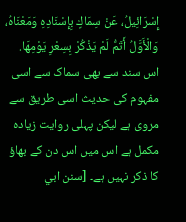إِسْرَائِيلُ، عَنْ سِمَاكٍ بِإِسْنَادِهِ وَمَعْنَاهُ، وَالْأَوَّلُ أَتَمُّ لَمْ يَذْكُرْ بِسِعْرِ يَوْمِهَا.
اس سند سے بھی سماک سے اسی مفہوم کی حدیث اسی طریق سے مروی ہے لیکن پہلی روایت زیادہ مکمل ہے اس میں اس دن کے بھاؤ کا ذکر نہیں ہے۔ [سنن ابي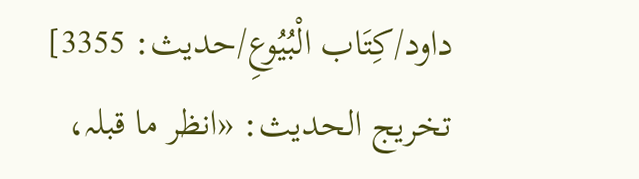داود/كِتَاب الْبُيُوعِ/حدیث: 3355]
تخریج الحدیث: «انظر ما قبلہ،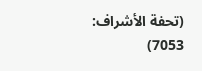(تحفة الأشراف: 7053)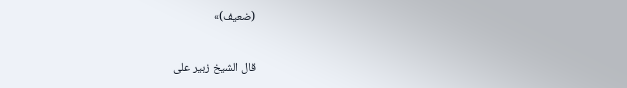(ضعیف)»

قال الشيخ زبير على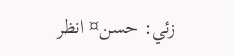زئي: حسن¤ انظر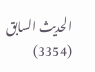الحديث السابق (3354)